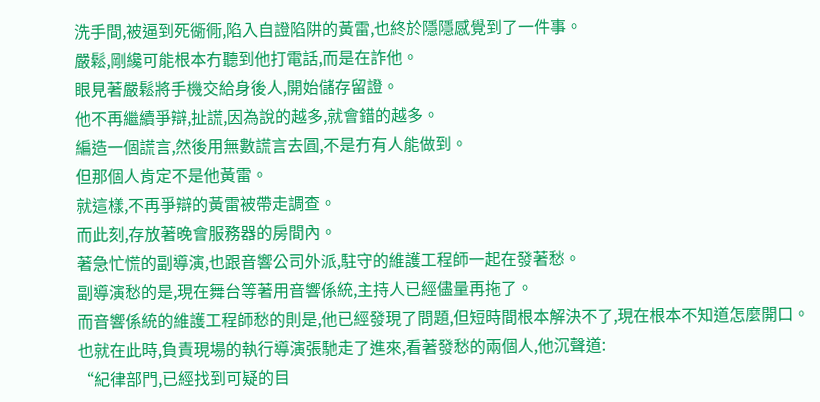洗手間,被逼到死衚衕,陷入自證陷阱的黃雷,也終於隱隱感覺到了一件事。
嚴鬆,剛纔可能根本冇聽到他打電話,而是在詐他。
眼見著嚴鬆將手機交給身後人,開始儲存留證。
他不再繼續爭辯,扯謊,因為說的越多,就會錯的越多。
編造一個謊言,然後用無數謊言去圓,不是冇有人能做到。
但那個人肯定不是他黃雷。
就這樣,不再爭辯的黃雷被帶走調查。
而此刻,存放著晚會服務器的房間內。
著急忙慌的副導演,也跟音響公司外派,駐守的維護工程師一起在發著愁。
副導演愁的是,現在舞台等著用音響係統,主持人已經儘量再拖了。
而音響係統的維護工程師愁的則是,他已經發現了問題,但短時間根本解決不了,現在根本不知道怎麼開口。
也就在此時,負責現場的執行導演張馳走了進來,看著發愁的兩個人,他沉聲道:
“紀律部門,已經找到可疑的目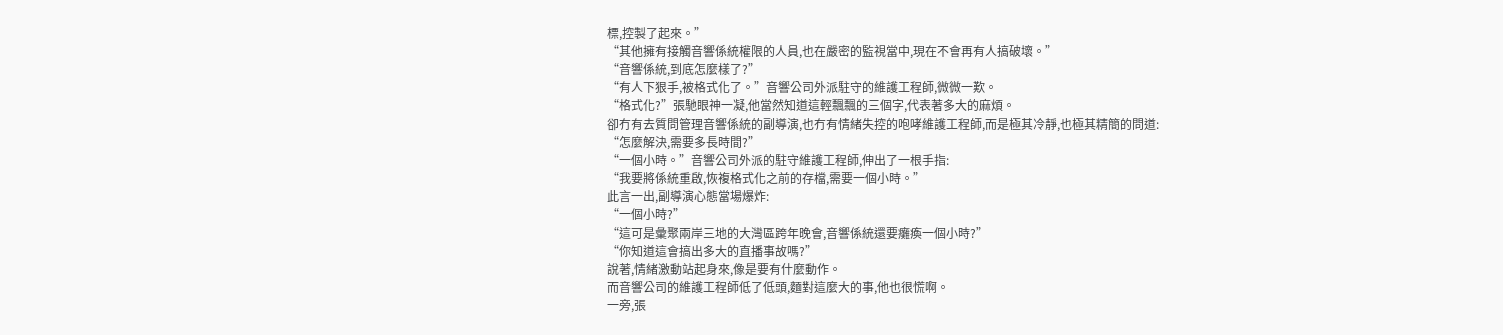標,控製了起來。”
“其他擁有接觸音響係統權限的人員,也在嚴密的監視當中,現在不會再有人搞破壞。”
“音響係統,到底怎麼樣了?”
“有人下狠手,被格式化了。”音響公司外派駐守的維護工程師,微微一歎。
“格式化?”張馳眼神一凝,他當然知道這輕飄飄的三個字,代表著多大的麻煩。
卻冇有去質問管理音響係統的副導演,也冇有情緒失控的咆哮維護工程師,而是極其冷靜,也極其精簡的問道:
“怎麼解決,需要多長時間?”
“一個小時。”音響公司外派的駐守維護工程師,伸出了一根手指:
“我要將係統重啟,恢複格式化之前的存檔,需要一個小時。”
此言一出,副導演心態當場爆炸:
“一個小時?”
“這可是彙聚兩岸三地的大灣區跨年晚會,音響係統還要癱瘓一個小時?”
“你知道這會搞出多大的直播事故嗎?”
說著,情緒激動站起身來,像是要有什麼動作。
而音響公司的維護工程師低了低頭,麵對這麼大的事,他也很慌啊。
一旁,張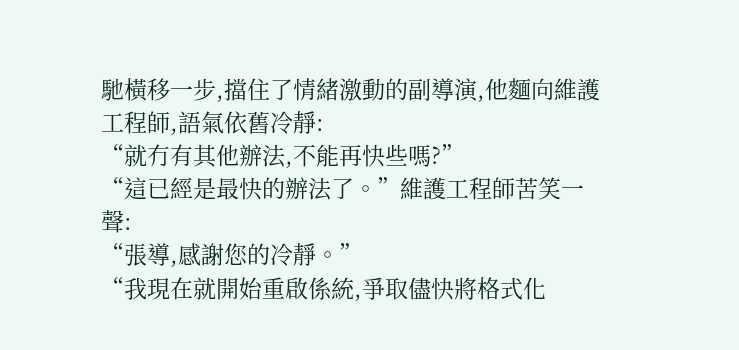馳橫移一步,擋住了情緒激動的副導演,他麵向維護工程師,語氣依舊冷靜:
“就冇有其他辦法,不能再快些嗎?”
“這已經是最快的辦法了。”維護工程師苦笑一聲:
“張導,感謝您的冷靜。”
“我現在就開始重啟係統,爭取儘快將格式化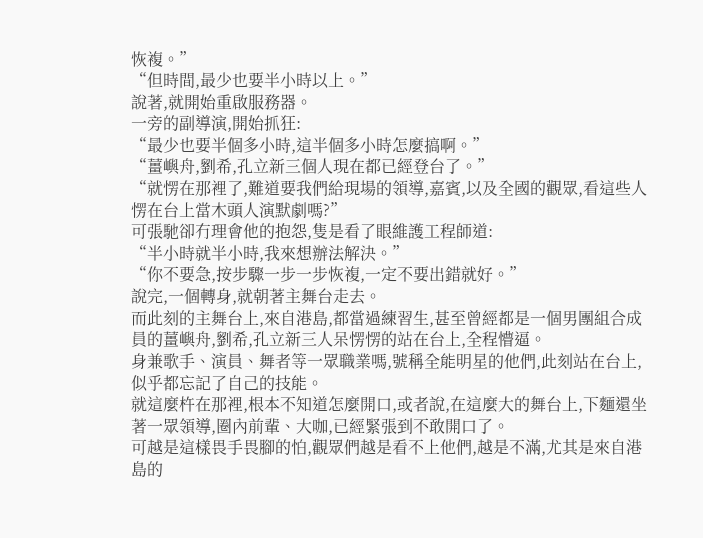恢複。”
“但時間,最少也要半小時以上。”
說著,就開始重啟服務器。
一旁的副導演,開始抓狂:
“最少也要半個多小時,這半個多小時怎麼搞啊。”
“薑嶼舟,劉希,孔立新三個人現在都已經登台了。”
“就愣在那裡了,難道要我們給現場的領導,嘉賓,以及全國的觀眾,看這些人愣在台上當木頭人演默劇嗎?”
可張馳卻冇理會他的抱怨,隻是看了眼維護工程師道:
“半小時就半小時,我來想辦法解決。”
“你不要急,按步驟一步一步恢複,一定不要出錯就好。”
說完,一個轉身,就朝著主舞台走去。
而此刻的主舞台上,來自港島,都當過練習生,甚至曾經都是一個男團組合成員的薑嶼舟,劉希,孔立新三人呆愣愣的站在台上,全程懵逼。
身兼歌手、演員、舞者等一眾職業嗎,號稱全能明星的他們,此刻站在台上,似乎都忘記了自己的技能。
就這麼杵在那裡,根本不知道怎麼開口,或者說,在這麼大的舞台上,下麵還坐著一眾領導,圈內前輩、大咖,已經緊張到不敢開口了。
可越是這樣畏手畏腳的怕,觀眾們越是看不上他們,越是不滿,尤其是來自港島的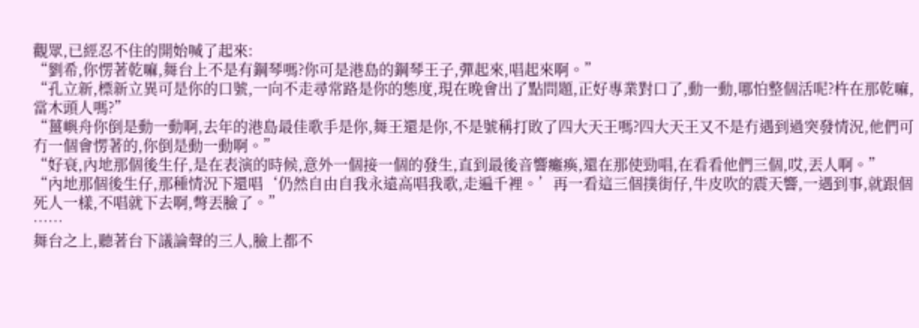觀眾,已經忍不住的開始喊了起來:
“劉希,你愣著乾嘛,舞台上不是有鋼琴嗎?你可是港島的鋼琴王子,彈起來,唱起來啊。”
“孔立新,標新立異可是你的口號,一向不走尋常路是你的態度,現在晚會出了點問題,正好專業對口了,動一動,哪怕整個活呢?杵在那乾嘛,當木頭人嗎?”
“薑嶼舟你倒是動一動啊,去年的港島最佳歌手是你,舞王還是你,不是號稱打敗了四大天王嗎?四大天王又不是冇遇到過突發情況,他們可冇一個會愣著的,你倒是動一動啊。”
“好衰,內地那個後生仔,是在表演的時候,意外一個接一個的發生,直到最後音響癱瘓,還在那使勁唱,在看看他們三個,哎,丟人啊。”
“內地那個後生仔,那種情況下還唱‘仍然自由自我永遠高唱我歌,走遍千裡。’再一看這三個撲街仔,牛皮吹的震天響,一遇到事,就跟個死人一樣,不唱就下去啊,彆丟臉了。”
……
舞台之上,聽著台下議論聲的三人,臉上都不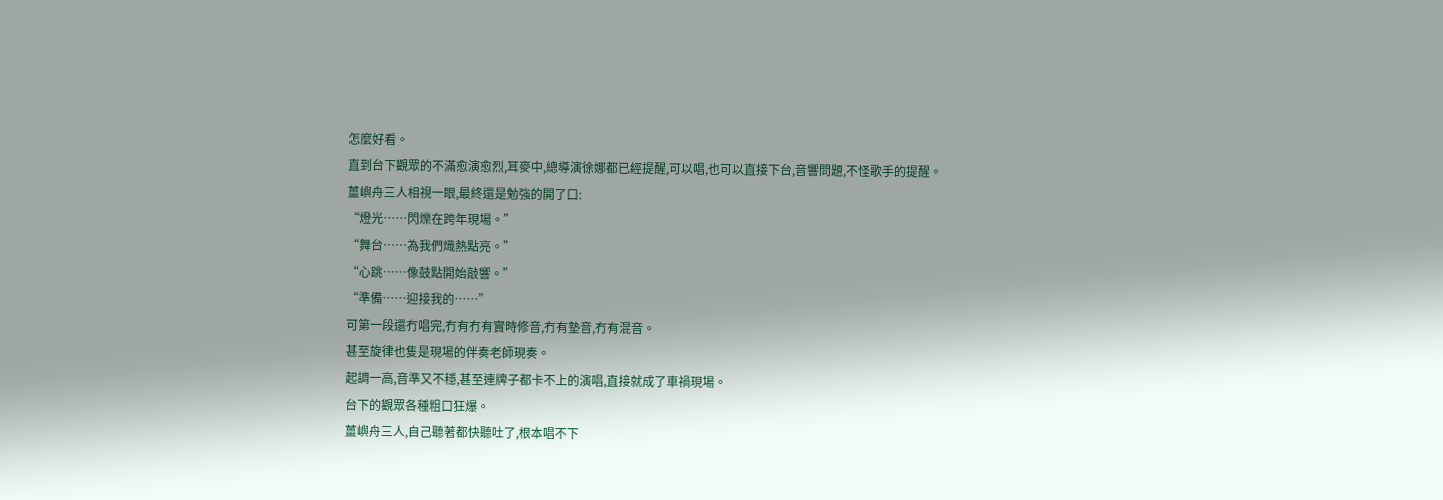怎麼好看。
直到台下觀眾的不滿愈演愈烈,耳麥中,總導演徐娜都已經提醒,可以唱,也可以直接下台,音響問題,不怪歌手的提醒。
薑嶼舟三人相視一眼,最終還是勉強的開了口:
“燈光……閃爍在跨年現場。”
“舞台……為我們熾熱點亮。”
“心跳……像鼓點開始敲響。”
“準備……迎接我的……”
可第一段還冇唱完,冇有冇有實時修音,冇有墊音,冇有混音。
甚至旋律也隻是現場的伴奏老師現奏。
起調一高,音準又不穩,甚至連牌子都卡不上的演唱,直接就成了車禍現場。
台下的觀眾各種粗口狂爆。
薑嶼舟三人,自己聽著都快聽吐了,根本唱不下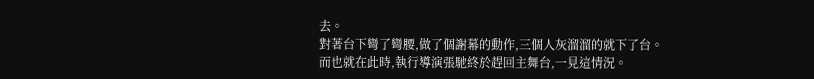去。
對著台下彎了彎腰,做了個謝幕的動作,三個人灰溜溜的就下了台。
而也就在此時,執行導演張馳終於趕回主舞台,一見這情況。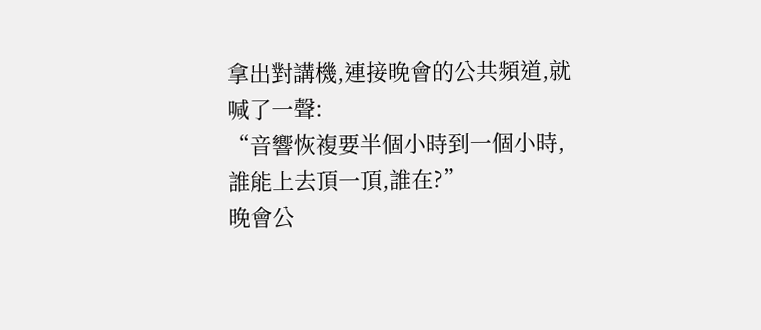拿出對講機,連接晚會的公共頻道,就喊了一聲:
“音響恢複要半個小時到一個小時,誰能上去頂一頂,誰在?”
晚會公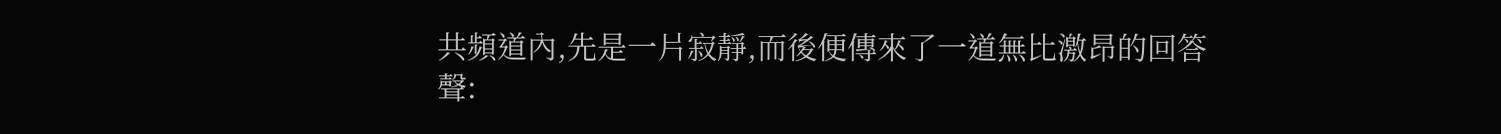共頻道內,先是一片寂靜,而後便傳來了一道無比激昂的回答聲: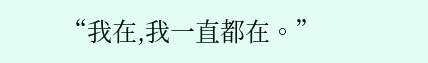“我在,我一直都在。”